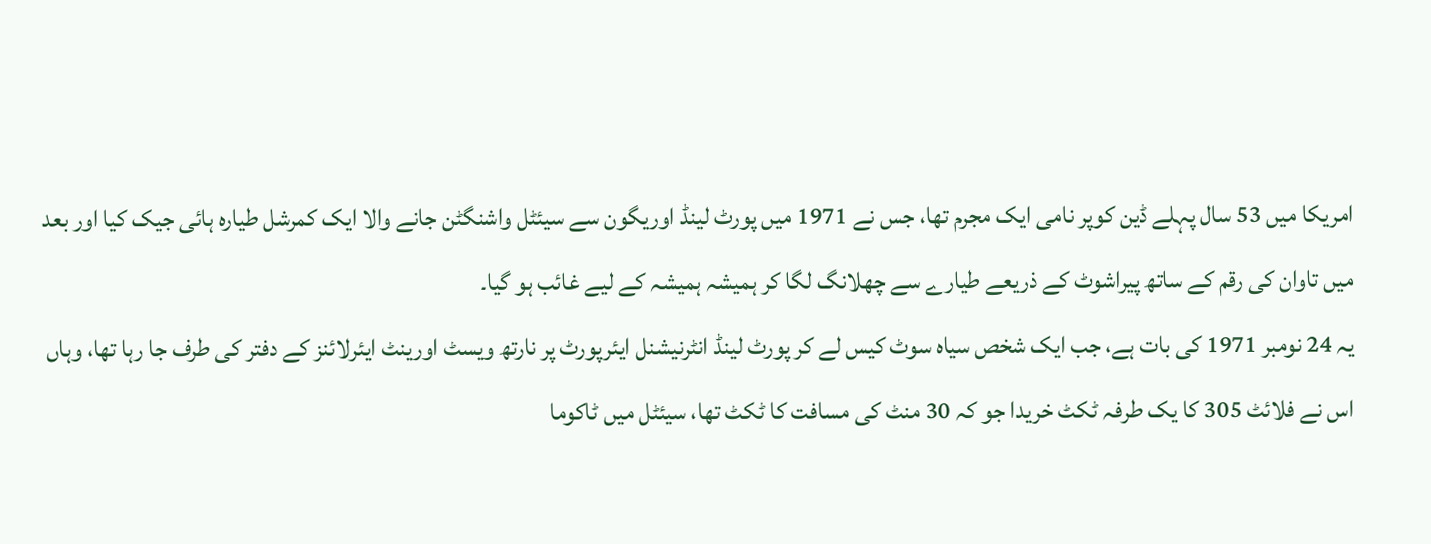امریکا میں 53 سال پہلے ڈین کوپر نامی ایک مجرم تھا، جس نے 1971 میں پورٹ لینڈ اوریگون سے سیئٹل واشنگٹن جانے والا ایک کمرشل طیارہ ہائی جیک کیا اور بعد میں تاوان کی رقم کے ساتھ پیراشوٹ کے ذریعے طیارے سے چھلانگ لگا کر ہمیشہ ہمیشہ کے لیے غائب ہو گیا۔
یہ 24 نومبر 1971 کی بات ہے، جب ایک شخص سیاہ سوٹ کیس لے کر پورٹ لینڈ انٹرنیشنل ایئرپورٹ پر نارتھ ویسٹ اورینٹ ایئرلائنز کے دفتر کی طرف جا رہا تھا، وہاں اس نے فلائٹ 305 کا یک طرفہ ٹکٹ خریدا جو کہ 30 منٹ کی مسافت کا ٹکٹ تھا، سیئٹل میں ٹاکوما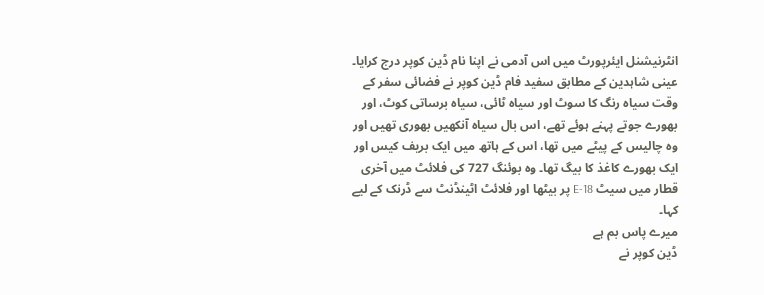انٹرنیشنل ایئرپورٹ میں اس آدمی نے اپنا نام ڈین کوپر درج کرایا۔
عینی شاہدین کے مطابق سفید فام ڈین کوپر نے فضائی سفر کے وقت سیاہ رنگ کا سوٹ اور سیاہ ٹائی، سیاہ برساتی کوٹ، اور بھورے جوتے پہنے ہوئے تھے، اس بال سیاہ آنکھیں بھوری تھیں اور وہ چالیس کے پیٹے میں تھا، اس کے ہاتھ میں ایک بریف کیس اور ایک بھورے کاغذ کا بیگ تھا۔ وہ بوئنگ 727 کی فلائٹ میں آخری قطار میں سیٹ 18-E پر بیٹھا اور فلائٹ اٹینڈنٹ سے ڈرنک کے لیے کہا۔
میرے پاس بم ہے
ڈین کوپر نے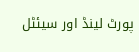پورٹ لینڈ اور سیئٹل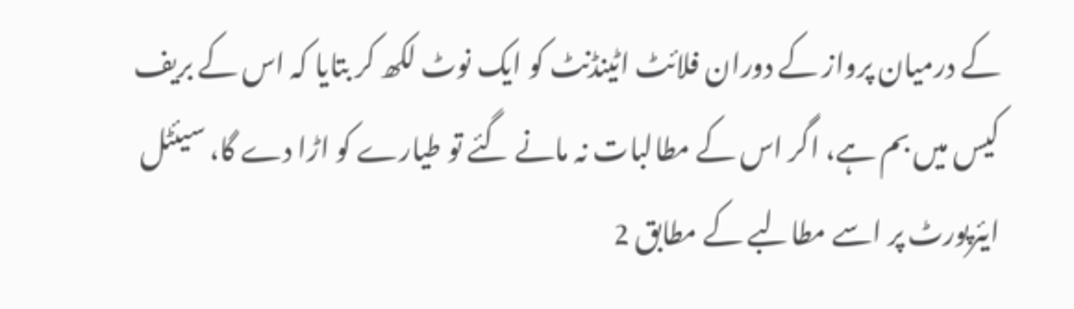کے درمیان پرواز کے دوران فلائٹ اٹینڈنٹ کو ایک نوٹ لکھ کر بتایا کہ اس کے بریف کیس میں بم ہے، اگر اس کے مطالبات نہ مانے گئے تو طیارے کو اڑا دے گا، سیئٹل ایئرپورٹ پر اسے مطالبے کے مطابق 2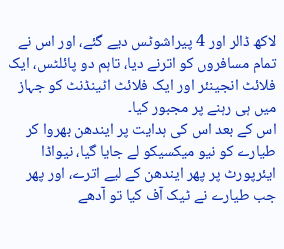لاکھ ڈالر اور 4 پیراشوٹس دیے گئے، اور اس نے تمام مسافروں کو اترنے دیا، تاہم دو پائلٹس، ایک فلائٹ انجینئر اور ایک فلائٹ اٹینڈنٹ کو جہاز میں ہی رہنے پر مجبور کیا۔
اس کے بعد اس کی ہدایت پر ایندھن بھروا کر طیارے کو نیو میکسیکو لے جایا گیا، نیواڈا ایئرپورٹ پر پھر ایندھن کے لیے اترے، اور پھر جب طیارے نے ٹیک آف کیا تو آدھے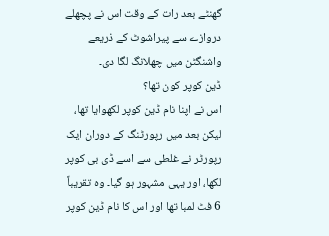گھنٹے بعد رات کے وقت اس نے پچھلے دروازے سے پیراشوٹ کے ذریعے واشنگٹن میں چھلانگ لگا دی۔
ڈین کوپر کون تھا؟
اس نے اپنا نام ڈین کوپر لکھوایا تھا، لیکن بعد میں رپورٹنگ کے دوران ایک رپورٹر نے غلطی سے اسے ڈی بی کوپر لکھا، اور یہی مشہور ہو گیا۔ وہ تقریباً 6 فٹ لمبا تھا اور اس کا نام ڈین کوپر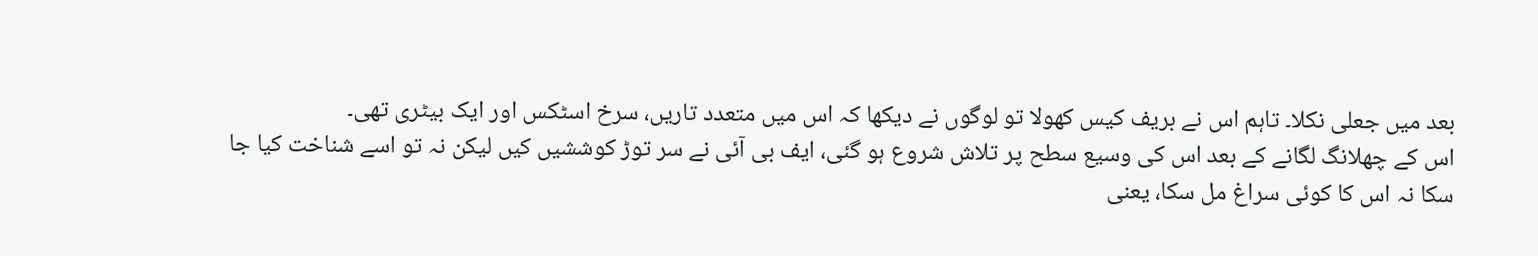بعد میں جعلی نکلا۔ تاہم اس نے بریف کیس کھولا تو لوگوں نے دیکھا کہ اس میں متعدد تاریں، سرخ اسٹکس اور ایک بیٹری تھی۔
اس کے چھلانگ لگانے کے بعد اس کی وسیع سطح پر تلاش شروع ہو گئی، ایف بی آئی نے سر توڑ کوششیں کیں لیکن نہ تو اسے شناخت کیا جا سکا نہ اس کا کوئی سراغ مل سکا، یعنی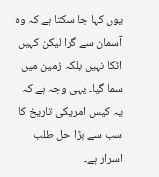یوں کہا جا سکتا ہے کہ وہ آسمان سے گرا لیکن کہیں اٹکا نہیں بلکہ زمین میں سما گیا۔ یہی وجہ ہے کہ یہ کیس امریکی تاریخ کا سب سے بڑا حل طلب اسرار ہے۔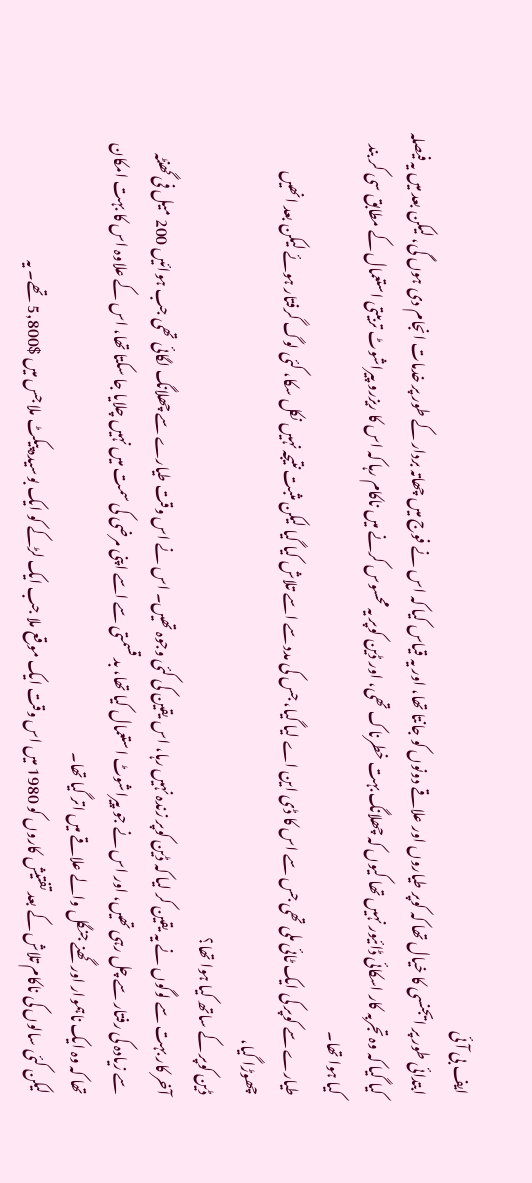ایف بی آئی
ابتدائی طور پر ایجنسی کا خیال تھا کہ کوپر طیاروں اور علاقے دونوں کو جانتا تھا، اور یہ قیاس کیا کہ اس نے فوج میں چھاتہ بردار کے طور پر خدمات انجام دی ہوں گی، لیکن بعد میں یہ فیصلہ کیا گیا کہ وہ تجربہ کار اسکائی ڈائیور نہیں تھا کیوں کہ چھلانگ بہت خطرناک تھی، اور ڈین کوپر یہ محسوس کرنے میں ناکام رہا کہ اس کا ریزرو پیراشوٹ تربیتی استعمال کے مطابق سی کر بند کیا ہوا تھا۔
طیارے سے کوپر کی ایک ٹائی ملی تھی جس سے اس کا ڈی این اے لیا گیا، جس کی مدد سے اسے تلاش کیا گیا لیکن مثبت نتیجہ نہیں نکل سکا، کئی لوگ گرفتار ہوئے لیکن بعد انھیں چھوڑا گیا،
ڈین کوپر کے ساتھ کیا ہوا تھا؟
آخر کار بہت سے لوگوں نے یہ یقین کر لیا کہ ڈین کوپر زندہ نہیں رہا، اس یقین کی کئی وجوہ تھیں۔ اس نے اس وقت طیارے سے چھلانگ لگائی تھی جب ہوائیں 200 میل فی گھنٹہ سے زیادہ کی رفتار سے چل رہی تھیں، اور اس نے جو پیراشوٹ استعمال کیا تھا، بد قسمتی سے اسے اپنی مرضی کی سمت میں نہیں چلایا جا سکتا تھا، اس کے علاوہ اس کا بہت امکان تھا کہ وہ ایک ناہموار اور گھنے جنگل والے علاقے میں اتر گیا تھا۔
لیکن کئی سالوں کی ناکام تلاش کے بعد تفتیش کاروں کو 1980 میں اس وقت ایک موقع ملا جب ایک لڑکے کو ایک بوسیدہ پیکٹ ملا جس میں $5,800 تھے۔ یہ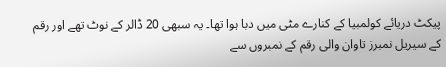پیکٹ دریائے کولمبیا کے کنارے مٹی میں دبا ہوا تھا۔ یہ سبھی 20 ڈالر کے نوٹ تھے اور رقم کے سیریل نمبرز تاوان والی رقم کے نمبروں سے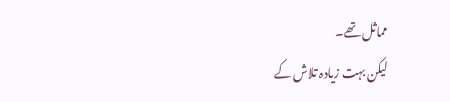مماثل تھے۔
لیکن بہت زیادہ تلاش کے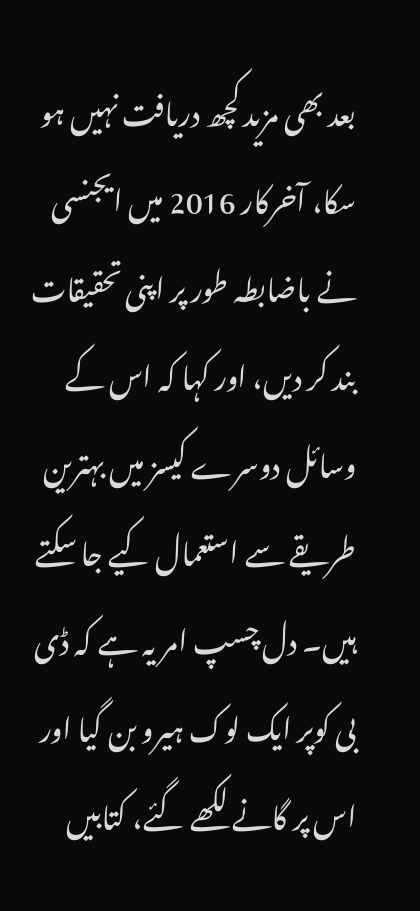بعد بھی مزید کچھ دریافت نہیں ہو سکا، آخرکار 2016 میں ایجنسی نے باضابطہ طور پر اپنی تحقیقات بند کر دیں، اور کہا کہ اس کے وسائل دوسرے کیسز میں بہترین طریقے سے استعمال کیے جا سکتے ہیں۔ دل چسپ امر یہ ہے کہ ڈی بی کوپر ایک لوک ہیرو بن گیا اور اس پر گانے لکھے گئے، کتابیں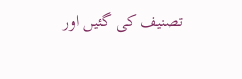تصنیف کی گئیں اور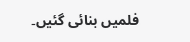فلمیں بنائی گئیں۔